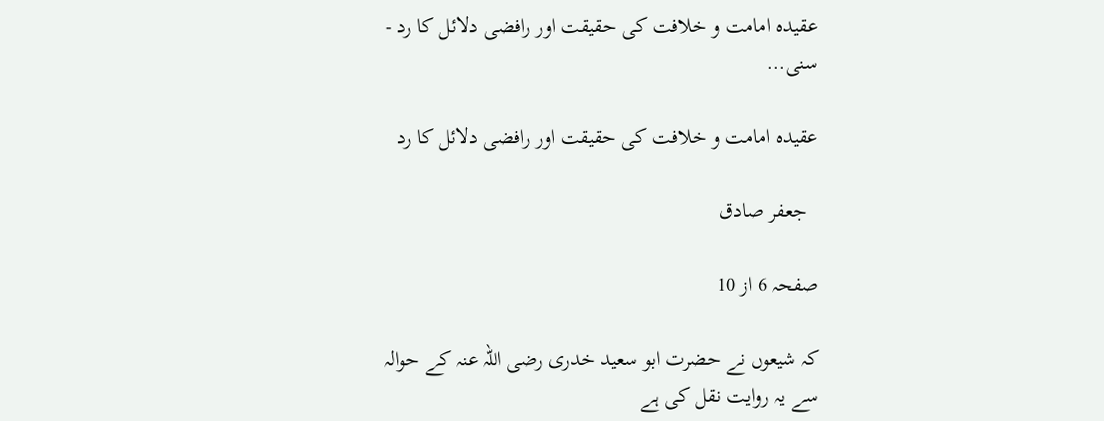عقیدہ امامت و خلافت کی حقیقت اور رافضی دلائل کا رد - سنی…

عقیدہ امامت و خلافت کی حقیقت اور رافضی دلائل کا رد

  جعفر صادق

صفحہ 6 از 10

کہ شیعوں نے حضرت ابو سعید خدری رضی اللہ عنہ کے حوالہ سے یہ روایت نقل کی ہے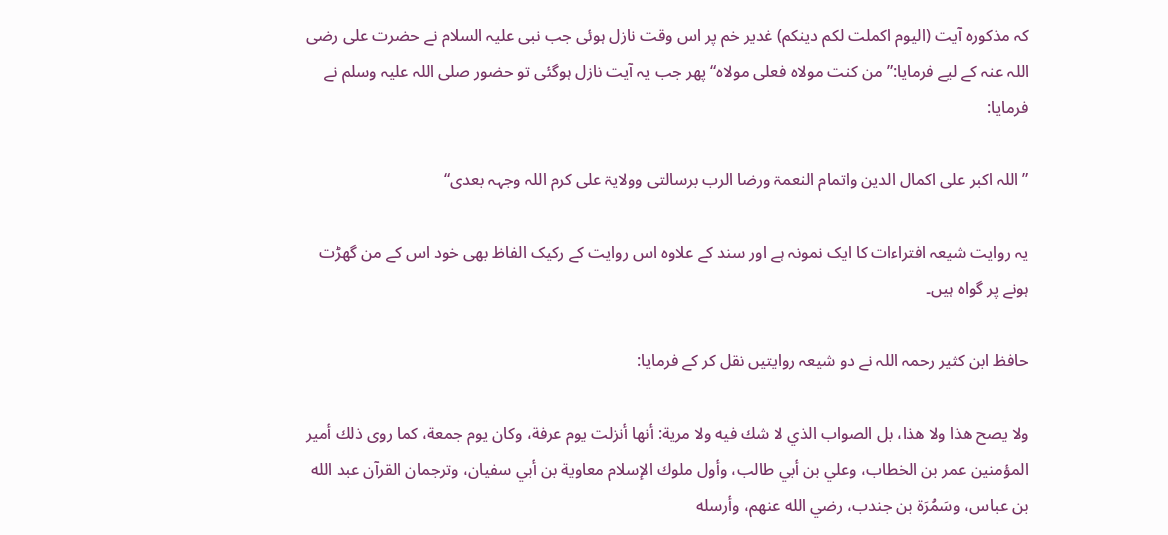کہ مذکورہ آیت (الیوم اکملت لکم دینکم) غدیر خم پر اس وقت نازل ہوئی جب نبی علیہ السلام نے حضرت علی رضی اللہ عنہ کے لیے فرمایا:” من کنت مولاہ فعلی مولاہ“ پھر جب یہ آیت نازل ہوگئی تو حضور صلی اللہ علیہ وسلم نے فرمایا:

”اللہ اکبر علی اکمال الدین واتمام النعمۃ ورضا الرب برسالتی وولایۃ علی کرم اللہ وجہہ بعدی“

یہ روایت شیعہ افتراءات کا ایک نمونہ ہے اور سند کے علاوہ اس روایت کے رکیک الفاظ بھی خود اس کے من گھڑت ہونے پر گواہ ہیں۔

حافظ ابن کثیر رحمہ اللہ نے دو شیعہ روایتیں نقل کر کے فرمایا:

ولا يصح هذا ولا هذا، بل الصواب الذي لا شك فيه ولا مرية: أنها أنزلت يوم عرفة، وكان يوم جمعة، كما روى ذلك أمير المؤمنين عمر بن الخطاب، وعلي بن أبي طالب، وأول ملوك الإسلام معاوية بن أبي سفيان، وترجمان القرآن عبد الله بن عباس، وسَمُرَة بن جندب، رضي الله عنهم، وأرسله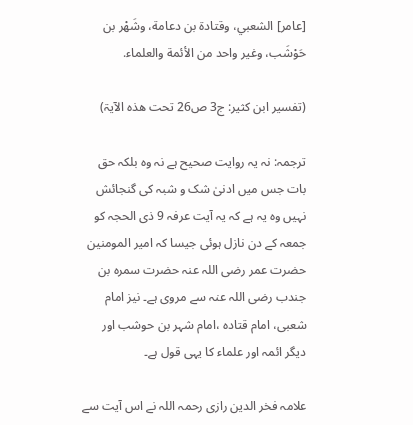[عامر] الشعبي، وقتادة بن دعامة، وشَهْر بن حَوْشَب، وغير واحد من الأئمة والعلماء.

(تفسیر ابن کثیر: ج3 ص26 تحت ھذہ الآیۃ)

ترجمہ: نہ یہ روایت صحیح ہے نہ وہ بلکہ حق بات جس میں ادنیٰ شک و شبہ کی گنجائش نہیں وہ یہ ہے کہ یہ آیت عرفہ 9 ذی الحجہ کو جمعہ کے دن نازل ہوئی جیسا کہ امیر المومنین حضرت عمر رضی اللہ عنہ حضرت سمرہ بن جندب رضی اللہ عنہ سے مروی ہے۔ نیز امام شعبی، امام قتادہ ،امام شہر بن حوشب اور دیگر ائمہ اور علماء کا یہی قول ہے۔

علامہ فخر الدین رازی رحمہ اللہ نے اس آیت سے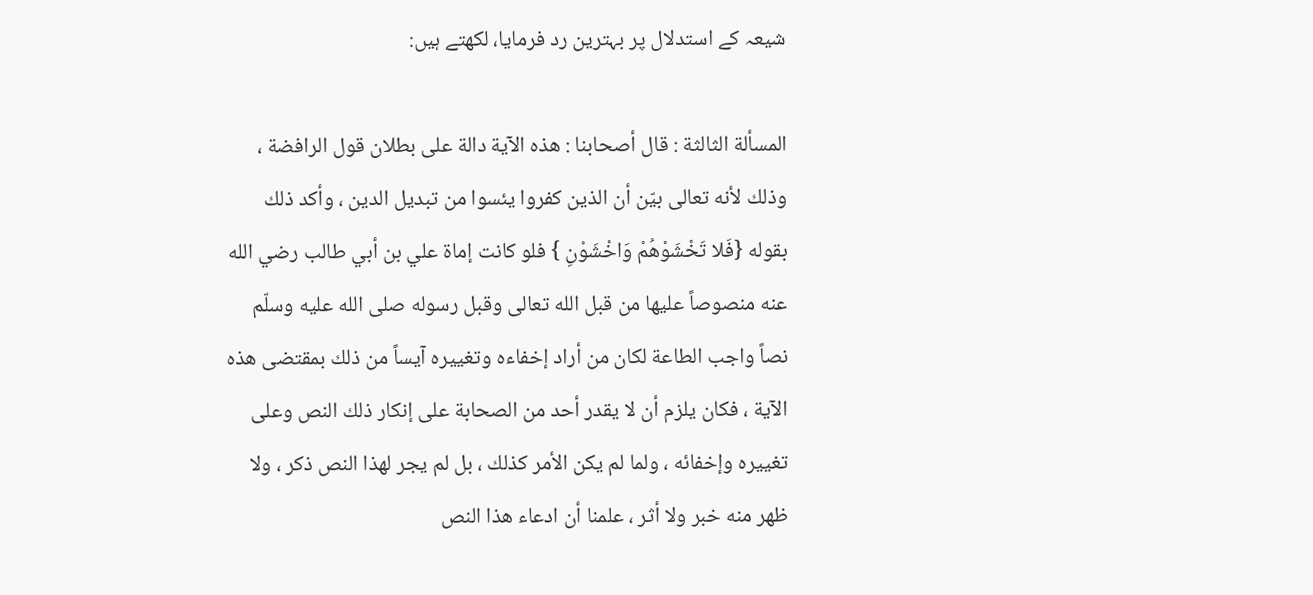شیعہ کے استدلال پر بہترین رد فرمایا، لکھتے ہیں:

المسألة الثالثة : قال أصحابنا : هذه الآية دالة على بطلان قول الرافضة ، وذلك لأنه تعالى بيّن أن الذين كفروا يئسوا من تبديل الدين ، وأكد ذلك بقوله {فَلا تَخْشَوْهُمْ وَاخْشَوْنِ } فلو كانت إماة علي بن أبي طالب رضي الله عنه منصوصاً عليها من قبل الله تعالى وقبل رسوله صلى الله عليه وسلّم نصاً واجب الطاعة لكان من أراد إخفاءه وتغييره آيساً من ذلك بمقتضى هذه الآية ، فكان يلزم أن لا يقدر أحد من الصحابة على إنكار ذلك النص وعلى تغييره وإخفائه ، ولما لم يكن الأمر كذلك ، بل لم يجر لهذا النص ذكر ، ولا ظهر منه خبر ولا أثر ، علمنا أن ادعاء هذا النص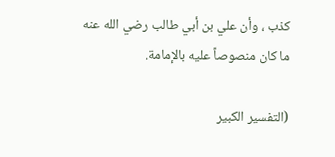كذب ، وأن علي بن أبي طالب رضي الله عنه ما كان منصوصاً عليه بالإمامة.

(التفسیر الکبیر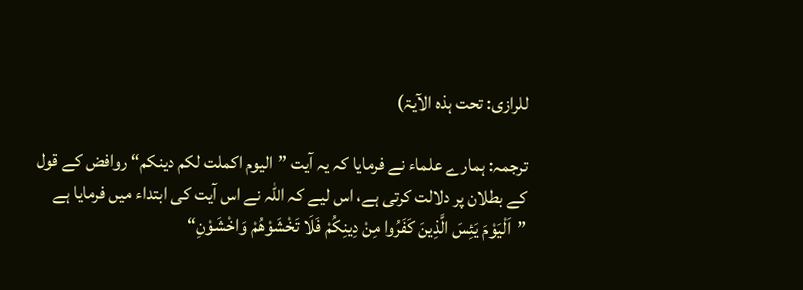للرازی: تحت ہذہ الآیۃ)

ترجمہ: ہمارے علماء نے فرمایا کہ یہ آیت ”الیوم اکملت لکم دینکم“ روافض کے قول کے بطلان پر دلالت کرتی ہے، اس لیے کہ اللہ نے اس آیت کی ابتداء میں فرمایا ہے ”اَلْيَوْمَ يَئِسَ الَّذِينَ كَفَرُوا مِنْ دِينِكُمْ فَلَا تَخْشَوْهُمْ وَاخْشَوْنِ“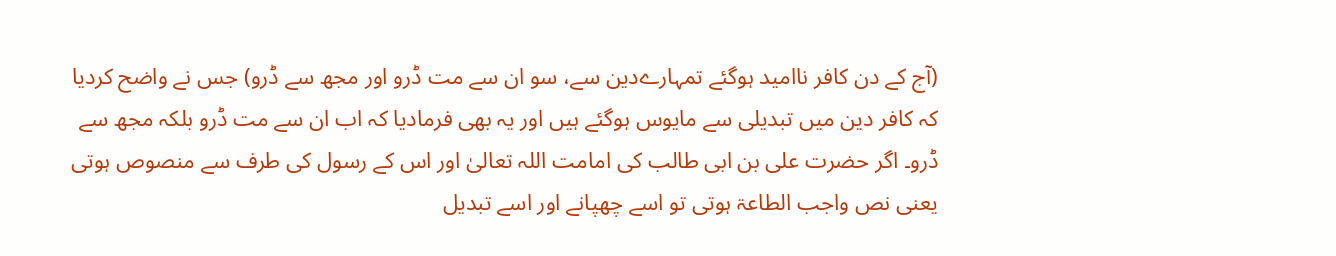(آج کے دن کافر ناامید ہوگئے تمہارےدین سے، سو ان سے مت ڈرو اور مجھ سے ڈرو) جس نے واضح کردیا کہ کافر دین میں تبدیلی سے مایوس ہوگئے ہیں اور یہ بھی فرمادیا کہ اب ان سے مت ڈرو بلکہ مجھ سے ڈرو۔ اگر حضرت علی بن ابی طالب کی امامت اللہ تعالیٰ اور اس کے رسول کی طرف سے منصوص ہوتی یعنی نص واجب الطاعۃ ہوتی تو اسے چھپانے اور اسے تبدیل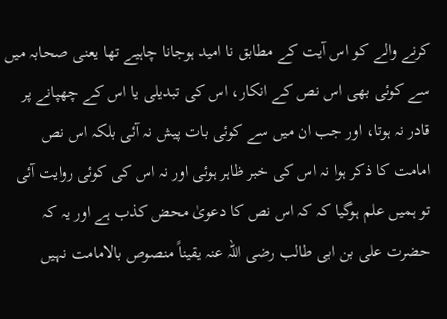کرنے والے کو اس آیت کے مطابق نا امید ہوجانا چاہیے تھا یعنی صحابہ میں سے کوئی بھی اس نص کے انکار، اس کی تبدیلی یا اس کے چھپانے پر قادر نہ ہوتا، اور جب ان میں سے کوئی بات پیش نہ آئی بلکہ اس نص امامت کا ذکر ہوا نہ اس کی خبر ظاہر ہوئی اور نہ اس کی کوئی روایت آئی تو ہمیں علم ہوگیا کہ کہ اس نص کا دعویٰ محض کذب ہے اور یہ کہ حضرت علی بن ابی طالب رضی اللہ عنہ یقیناً منصوص بالامامت نہیں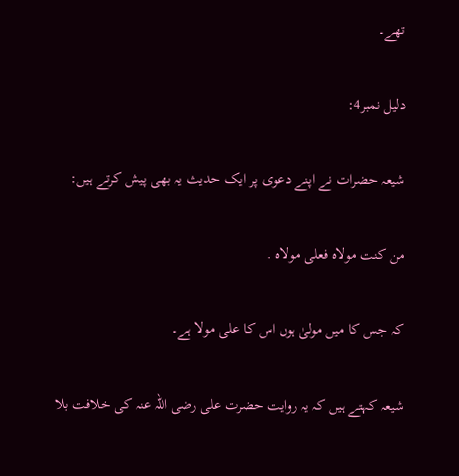تھے۔

دلیل نمبر4:

شیعہ حضرات نے اپنے دعوی پر ایک حدیث یہ بھی پیش کرتے ہیں:

من کنت مولاہ فعلی مولاہ .

کہ جس کا میں مولیٰ ہوں اس کا علی مولا ہے۔

شیعہ کہتے ہیں کہ یہ روایت حضرت علی رضی اللہ عنہ کی خلافت بلا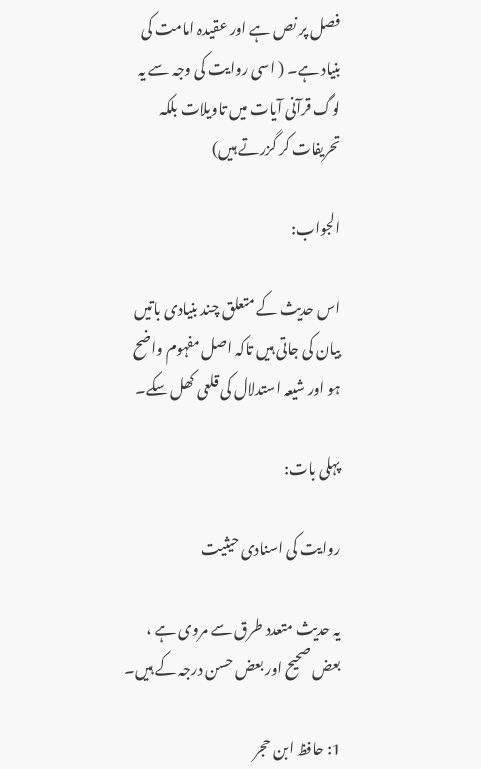فصل پر نص ہے اور عقیدہ امامت کی بنیاد ہے۔ ( اسی روایت کی وجہ سے یہ لوگ قرآنی آیات میں تاویلات بلکہ تحریفات کر گزرتے ہیں)

الجواب:

اس حدیث کے متعلق چند بنیادی باتیں بیان کی جاتی ہیں تاکہ اصل مفہوم واضح ہو اور شیعہ استدلال کی قلعی کھل سکے۔

پہلی بات:

روایت کی اسنادی حیثیت

یہ حدیث متعدد طرق سے مروی ہے ، بعض صحیح اور بعض حسن درجہ کے ہیں۔

1: حافظ ابن حجر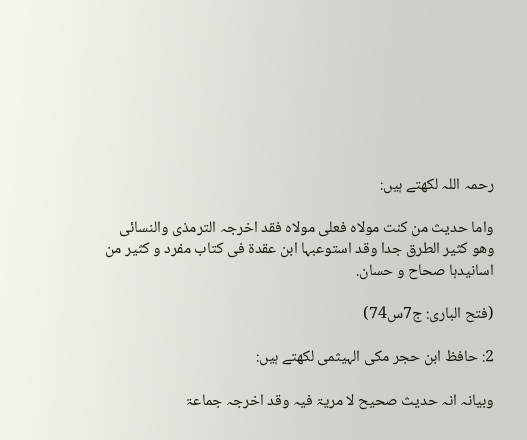رحمہ اللہ لکھتے ہیں:

واما حدیث من کنت مولاہ فعلی مولاہ فقد اخرجہ الترمذی والنسائی وھو کثیر الطرق جدا وقد استوعبہا ابن عقدۃ فی کتاب مفرد و کثیر من اسانیدہا صحاح و حسان.

(فتح الباری: ج7س74)

2: حافظ ابن حجر مکی الہیثمی لکھتے ہیں:

وبیانہ انہ حدیث صحیح لا مریۃ فیہ وقد اخرجہ جماعۃ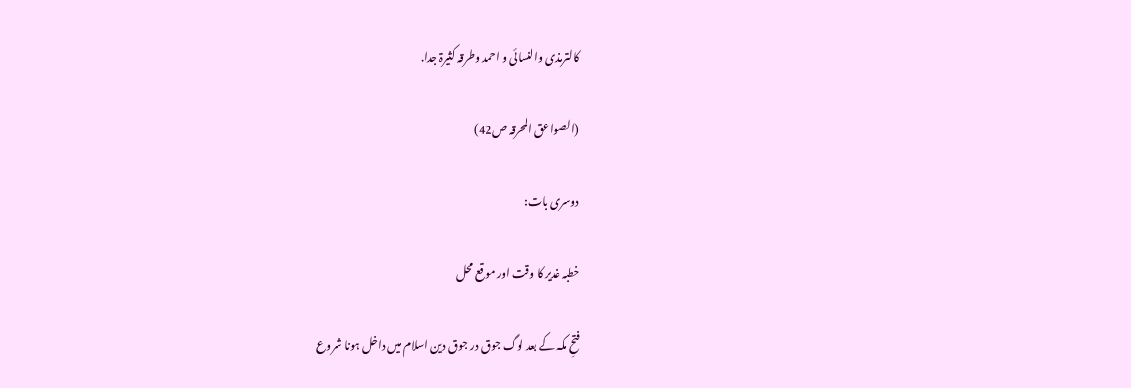کالترمذی والنسائی و احمد وطرقہ کثیرۃ جدا.

(الصواعق المحرقہ ص42)

دوسری بات:

خطبہ غدیر کا وقت اور موقع محل

فتحِ مکہ کے بعد لوگ جوق در جوق دین اسلام میں داخل ہونا شروع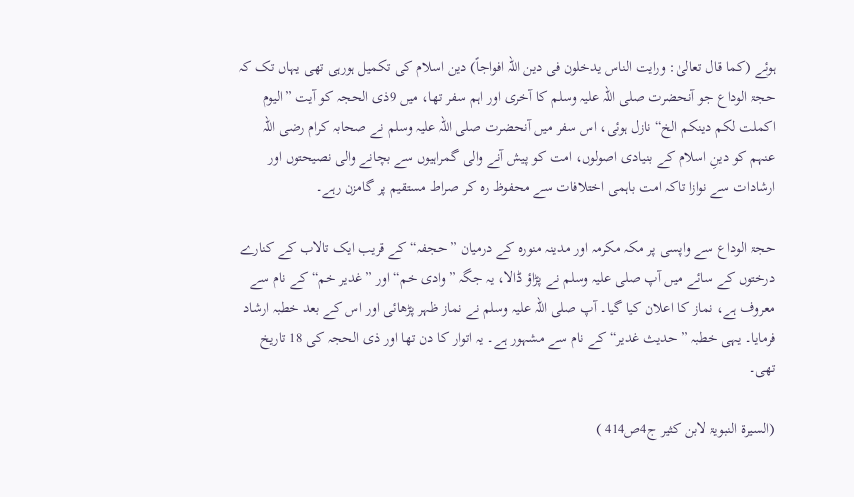ہوئے (کما قال تعالیٰ: ورایت الناس یدخلون فی دین اللہ افواجاً) دین اسلام کی تکمیل ہورہی تھی یہاں تک کہ حجۃ الوداع جو آنحضرت صلی اللہ علیہ وسلم کا آخری اور اہم سفر تھا، میں 9ذی الحجہ کو آیت ”الیوم اکملت لکم دینکم الخ“ نازل ہوئی، اس سفر میں آنحضرت صلی اللہ علیہ وسلم نے صحابہ کرام رضی اللہ عنہم کو دینِ اسلام کے بنیادی اصولوں، امت کو پیش آنے والی گمراہیوں سے بچانے والی نصیحتوں اور ارشادات سے نوازا تاکہ امت باہمی اختلافات سے محفوظ رہ کر صراط مستقیم پر گامزن رہے۔

حجۃ الوداع سے واپسی پر مکہ مکرمہ اور مدینہ منورہ کے درمیان ”حجفہ“ کے قریب ایک تالاب کے کنارے درختوں کے سائے میں آپ صلی علیہ وسلم نے پڑاؤ ڈالا، یہ جگہ ”وادی خم“ اور ”غدیر خم“ کے نام سے معروف ہے، نماز کا اعلان کیا گیا۔ آپ صلی اللہ علیہ وسلم نے نماز ظہر پڑھائی اور اس کے بعد خطبہ ارشاد فرمایا۔ یہی خطبہ ”حدیث غدیر“ کے نام سے مشہور ہے۔ یہ اتوار کا دن تھا اور ذی الحجہ کی 18 تاریخ تھی۔

(السیرۃ النبویۃ لابن کثیر ج4ص414 )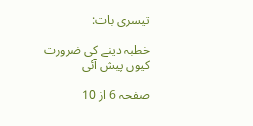تیسری بات:

خطبہ دینے کی ضرورت کیوں پیش آئی

صفحہ 6 از 10